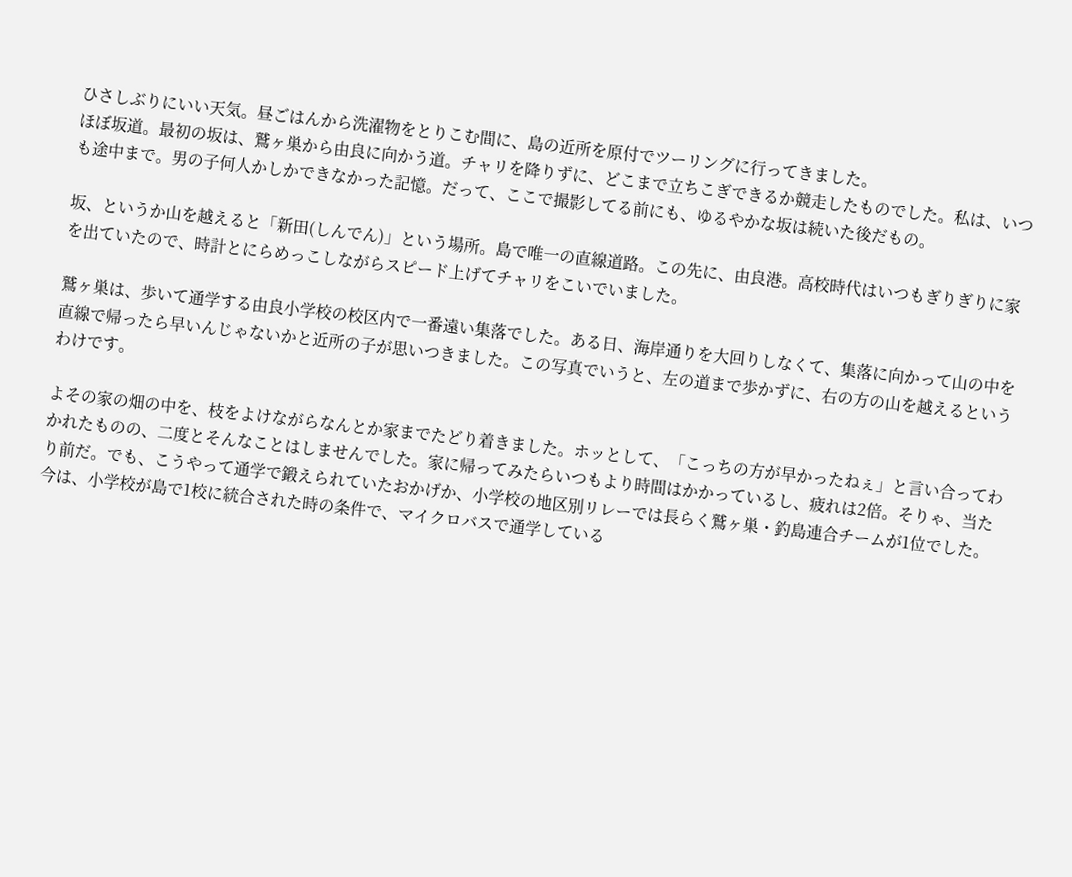ひさしぶりにいい天気。昼ごはんから洗濯物をとりこむ間に、島の近所を原付でツーリングに行ってきました。
ほぼ坂道。最初の坂は、鷲ヶ巣から由良に向かう道。チャリを降りずに、どこまで立ちこぎできるか競走したものでした。私は、いつも途中まで。男の子何人かしかできなかった記憶。だって、ここで撮影してる前にも、ゆるやかな坂は続いた後だもの。

坂、というか山を越えると「新田(しんでん)」という場所。島で唯一の直線道路。この先に、由良港。高校時代はいつもぎりぎりに家を出ていたので、時計とにらめっこしながらスピード上げてチャリをこいでいました。

鷲ヶ巣は、歩いて通学する由良小学校の校区内で一番遠い集落でした。ある日、海岸通りを大回りしなくて、集落に向かって山の中を直線で帰ったら早いんじゃないかと近所の子が思いつきました。この写真でいうと、左の道まで歩かずに、右の方の山を越えるというわけです。

よその家の畑の中を、枝をよけながらなんとか家までたどり着きました。ホッとして、「こっちの方が早かったねぇ」と言い合ってわかれたものの、二度とそんなことはしませんでした。家に帰ってみたらいつもより時間はかかっているし、疲れは2倍。そりゃ、当たり前だ。でも、こうやって通学で鍛えられていたおかげか、小学校の地区別リレーでは長らく鷲ヶ巣・釣島連合チームが1位でした。
今は、小学校が島で1校に統合された時の条件で、マイクロバスで通学している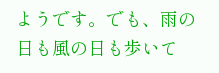ようです。でも、雨の日も風の日も歩いて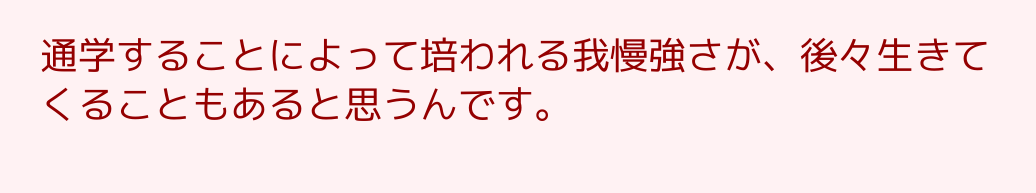通学することによって培われる我慢強さが、後々生きてくることもあると思うんです。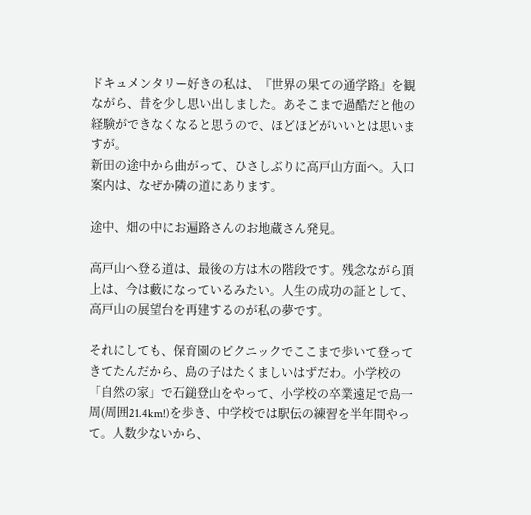ドキュメンタリー好きの私は、『世界の果ての通学路』を観ながら、昔を少し思い出しました。あそこまで過酷だと他の経験ができなくなると思うので、ほどほどがいいとは思いますが。
新田の途中から曲がって、ひさしぶりに高戸山方面へ。入口案内は、なぜか隣の道にあります。

途中、畑の中にお遍路さんのお地蔵さん発見。

高戸山へ登る道は、最後の方は木の階段です。残念ながら頂上は、今は藪になっているみたい。人生の成功の証として、高戸山の展望台を再建するのが私の夢です。

それにしても、保育園のピクニックでここまで歩いて登ってきてたんだから、島の子はたくましいはずだわ。小学校の「自然の家」で石鎚登山をやって、小学校の卒業遠足で島一周(周囲21.4km!)を歩き、中学校では駅伝の練習を半年間やって。人数少ないから、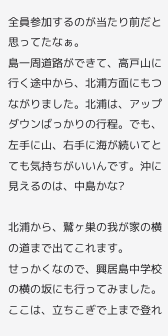全員参加するのが当たり前だと思ってたなぁ。
島一周道路ができて、高戸山に行く途中から、北浦方面にもつながりました。北浦は、アップダウンばっかりの行程。でも、左手に山、右手に海が続いてとても気持ちがいいんです。沖に見えるのは、中島かな?

北浦から、鷲ヶ巣の我が家の横の道まで出てこれます。
せっかくなので、興居島中学校の横の坂にも行ってみました。ここは、立ちこぎで上まで登れ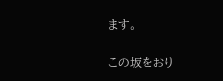ます。

この坂をおり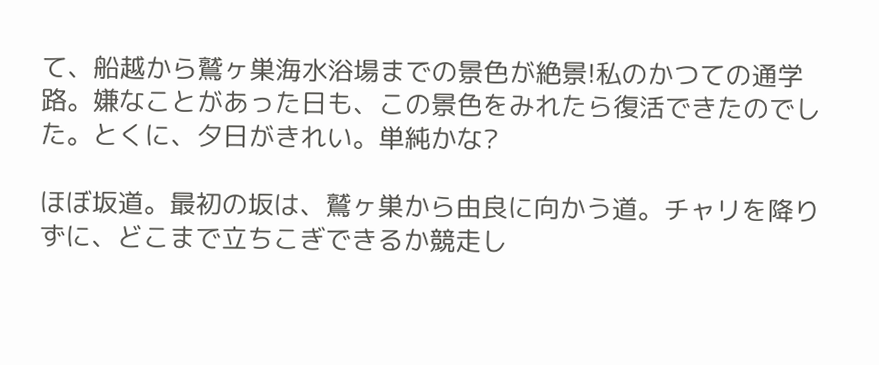て、船越から鷲ヶ巣海水浴場までの景色が絶景!私のかつての通学路。嫌なことがあった日も、この景色をみれたら復活できたのでした。とくに、夕日がきれい。単純かな?

ほぼ坂道。最初の坂は、鷲ヶ巣から由良に向かう道。チャリを降りずに、どこまで立ちこぎできるか競走し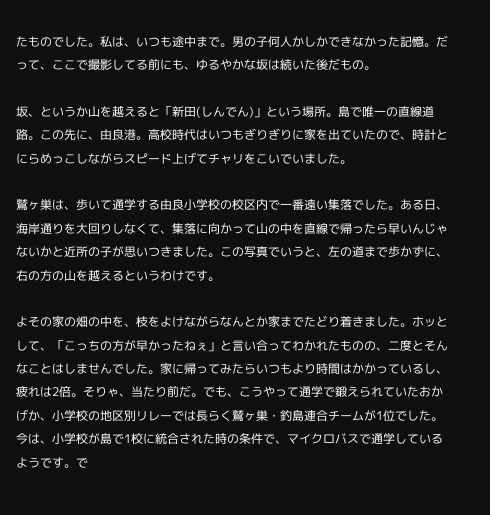たものでした。私は、いつも途中まで。男の子何人かしかできなかった記憶。だって、ここで撮影してる前にも、ゆるやかな坂は続いた後だもの。

坂、というか山を越えると「新田(しんでん)」という場所。島で唯一の直線道路。この先に、由良港。高校時代はいつもぎりぎりに家を出ていたので、時計とにらめっこしながらスピード上げてチャリをこいでいました。

鷲ヶ巣は、歩いて通学する由良小学校の校区内で一番遠い集落でした。ある日、海岸通りを大回りしなくて、集落に向かって山の中を直線で帰ったら早いんじゃないかと近所の子が思いつきました。この写真でいうと、左の道まで歩かずに、右の方の山を越えるというわけです。

よその家の畑の中を、枝をよけながらなんとか家までたどり着きました。ホッとして、「こっちの方が早かったねぇ」と言い合ってわかれたものの、二度とそんなことはしませんでした。家に帰ってみたらいつもより時間はかかっているし、疲れは2倍。そりゃ、当たり前だ。でも、こうやって通学で鍛えられていたおかげか、小学校の地区別リレーでは長らく鷲ヶ巣・釣島連合チームが1位でした。
今は、小学校が島で1校に統合された時の条件で、マイクロバスで通学しているようです。で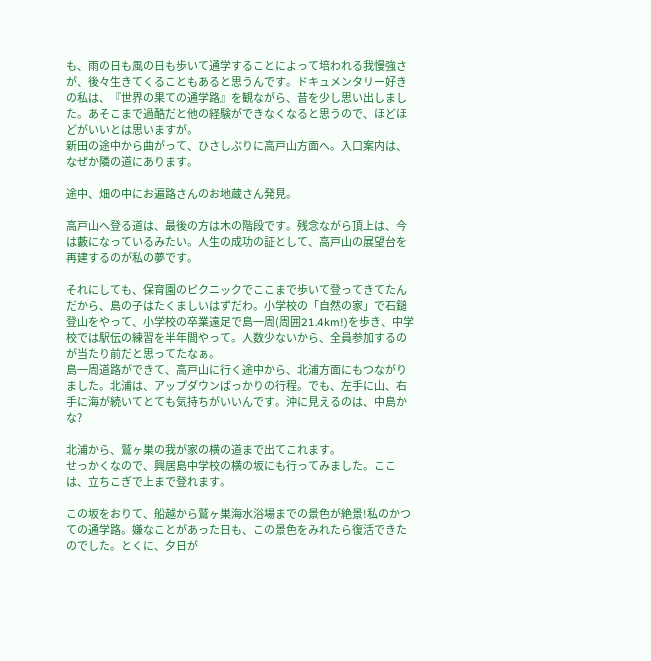も、雨の日も風の日も歩いて通学することによって培われる我慢強さが、後々生きてくることもあると思うんです。ドキュメンタリー好きの私は、『世界の果ての通学路』を観ながら、昔を少し思い出しました。あそこまで過酷だと他の経験ができなくなると思うので、ほどほどがいいとは思いますが。
新田の途中から曲がって、ひさしぶりに高戸山方面へ。入口案内は、なぜか隣の道にあります。

途中、畑の中にお遍路さんのお地蔵さん発見。

高戸山へ登る道は、最後の方は木の階段です。残念ながら頂上は、今は藪になっているみたい。人生の成功の証として、高戸山の展望台を再建するのが私の夢です。

それにしても、保育園のピクニックでここまで歩いて登ってきてたんだから、島の子はたくましいはずだわ。小学校の「自然の家」で石鎚登山をやって、小学校の卒業遠足で島一周(周囲21.4km!)を歩き、中学校では駅伝の練習を半年間やって。人数少ないから、全員参加するのが当たり前だと思ってたなぁ。
島一周道路ができて、高戸山に行く途中から、北浦方面にもつながりました。北浦は、アップダウンばっかりの行程。でも、左手に山、右手に海が続いてとても気持ちがいいんです。沖に見えるのは、中島かな?

北浦から、鷲ヶ巣の我が家の横の道まで出てこれます。
せっかくなので、興居島中学校の横の坂にも行ってみました。ここは、立ちこぎで上まで登れます。

この坂をおりて、船越から鷲ヶ巣海水浴場までの景色が絶景!私のかつての通学路。嫌なことがあった日も、この景色をみれたら復活できたのでした。とくに、夕日が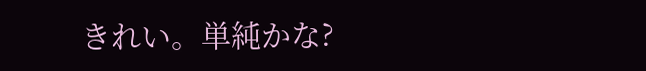きれい。単純かな?